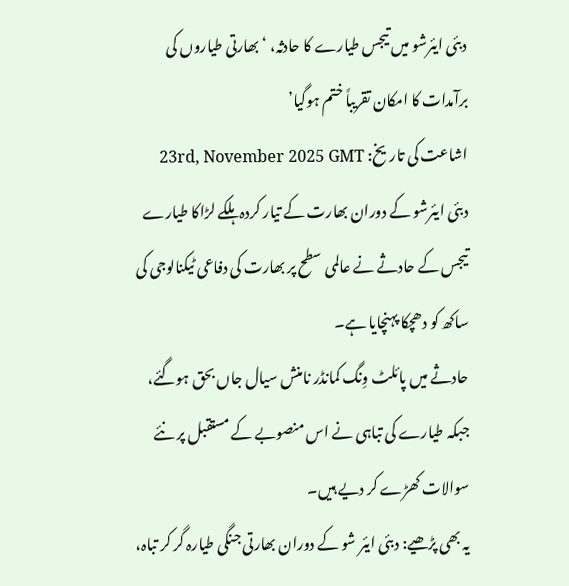دبئی ایئرشو میں تیجس طیارے کا حادثہ، ‘بھارتی طیاروں کی برآمدات کا امکان تقریباً ختم ہوگیا’
اشاعت کی تاریخ: 23rd, November 2025 GMT
دبئی ایئرشو کے دوران بھارت کے تیار کردہ ہلکے لڑاکا طیارے تیجس کے حادثے نے عالمی سطح پر بھارت کی دفاعی ٹیکنالوجی کی ساکھ کو دھچکا پہنچایا ہے۔
حادثے میں پائلٹ وِنگ کمانڈر نامنش سیال جاں بحق ہوگئے، جبکہ طیارے کی تباہی نے اس منصوبے کے مستقبل پر نئے سوالات کھڑے کر دیے ہیں۔
یہ بھی پڑھیے: دبئی ایئر شو کے دوران بھارتی جنگی طیارہ گر کر تباہ،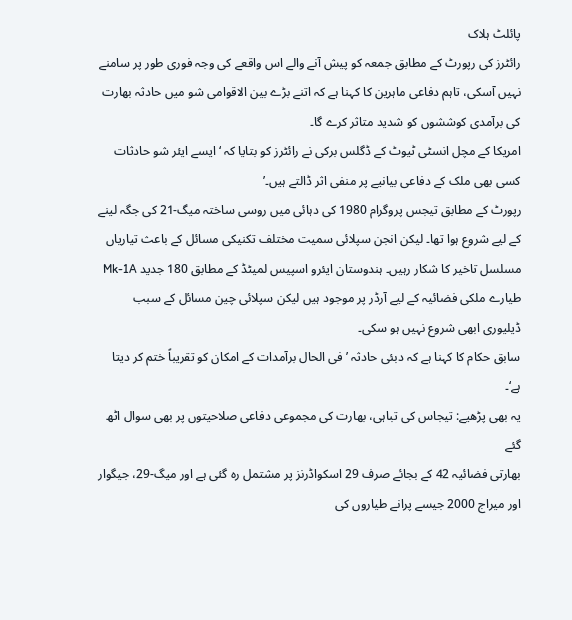پائلٹ ہلاک
رائٹرز کی رپورٹ کے مطابق جمعہ کو پیش آنے والے اس واقعے کی وجہ فوری طور پر سامنے نہیں آسکی، تاہم دفاعی ماہرین کا کہنا ہے کہ اتنے بڑے بین الاقوامی شو میں حادثہ بھارت کی برآمدی کوششوں کو شدید متاثر کرے گا۔
امریکا کے مچل انسٹی ٹیوٹ کے ڈگلس برکی نے رائٹرز کو بتایا کہ ‘ایسے ایئر شو حادثات کسی بھی ملک کے دفاعی بیانیے پر منفی اثر ڈالتے ہیں۔’
رپورٹ کے مطابق تیجس پروگرام 1980 کی دہائی میں روسی ساختہ میگ-21 کی جگہ لینے کے لیے شروع ہوا تھا۔ لیکن انجن سپلائی سمیت مختلف تکنیکی مسائل کے باعث تیاریاں مسلسل تاخیر کا شکار رہیں۔ ہندوستان ایئرو اسپیس لمیٹڈ کے مطابق 180 جدید Mk-1A طیارے ملکی فضائیہ کے لیے آرڈر پر موجود ہیں لیکن سپلائی چین مسائل کے سبب ڈیلیوری ابھی شروع نہیں ہو سکی۔
سابق حکام کا کہنا ہے کہ دبئی حادثہ ’فی الحال برآمدات کے امکان کو تقریباً ختم کر دیتا ہے‘۔
یہ بھی پڑھیے: تیجاس کی تباہی، بھارت کی مجموعی دفاعی صلاحیتوں پر بھی سوال اٹھ گئے
بھارتی فضائیہ 42 کے بجائے صرف 29 اسکواڈرنز پر مشتمل رہ گئی ہے اور میگ-29، جیگوار اور میراج 2000 جیسے پرانے طیاروں کی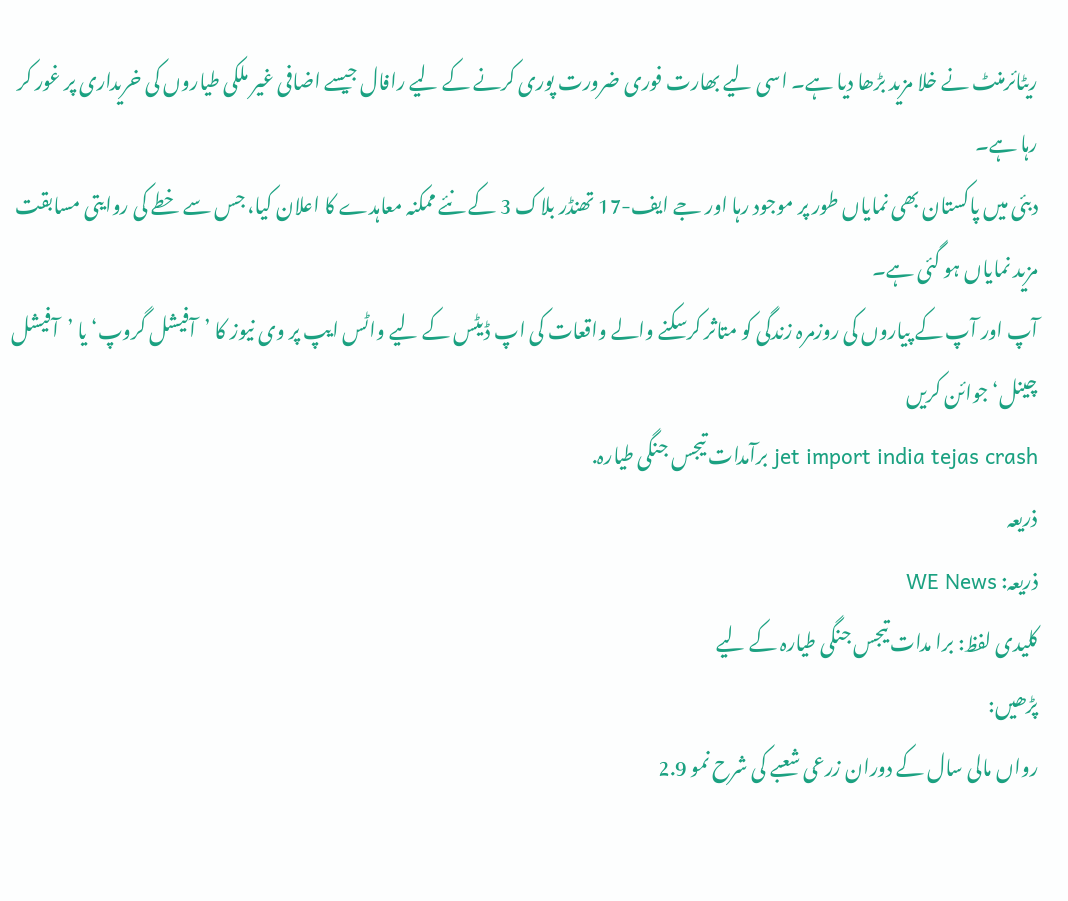ریٹائرمنٹ نے خلا مزید بڑھا دیا ہے۔ اسی لیے بھارت فوری ضرورت پوری کرنے کے لیے رافال جیسے اضافی غیر ملکی طیاروں کی خریداری پر غور کر رہا ہے۔
دبئی میں پاکستان بھی نمایاں طور پر موجود رہا اور جے ایف-17 تھنڈر بلاک 3 کے نئے ممکنہ معاہدے کا اعلان کیا، جس سے خطے کی روایتی مسابقت مزید نمایاں ہو گئی ہے۔
آپ اور آپ کے پیاروں کی روزمرہ زندگی کو متاثر کرسکنے والے واقعات کی اپ ڈیٹس کے لیے واٹس ایپ پر وی نیوز کا ’آفیشل گروپ‘ یا ’آفیشل چینل‘ جوائن کریں
jet import india tejas crash برآمدات تیجس جنگی طیارہ.
ذریعہ
ذریعہ: WE News
کلیدی لفظ: برا مدات تیجس جنگی طیارہ کے لیے
پڑھیں:
رواں مالی سال کے دوران زرعی شعبے کی شرح نمو 2.9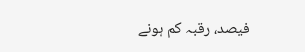فیصد، رقبہ کم ہونے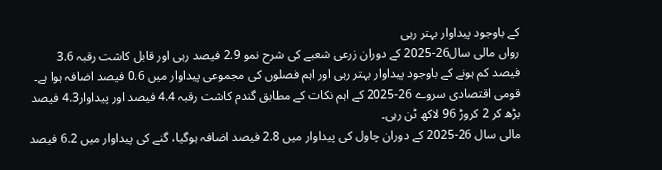کے باوجود پیداوار بہتر رہی
رواں مالی سال26-2025 کے دوران زرعی شعبے کی شرح نمو 2.9 فیصد رہی اور قابل کاشت رقبہ 3.6 فیصد کم ہونے کے باوجود پیداوار بہتر رہی اور اہم فصلوں کی مجموعی پیداوار میں 0.6 فیصد اضافہ ہوا ہے۔
قومی اقتصادی سروے 26-2025 کے اہم نکات کے مطابق گندم کاشت رقبہ 4.4 فیصد اور پیداوار4.3 فیصد بڑھ کر 2 کروڑ 96 لاکھ ٹن رہی۔
مالی سال 26-2025 کے دوران چاول کی پیداوار میں 2.8 فیصد اضافہ ہوگیا، گنے کی پیداوار میں 6.2 فیصد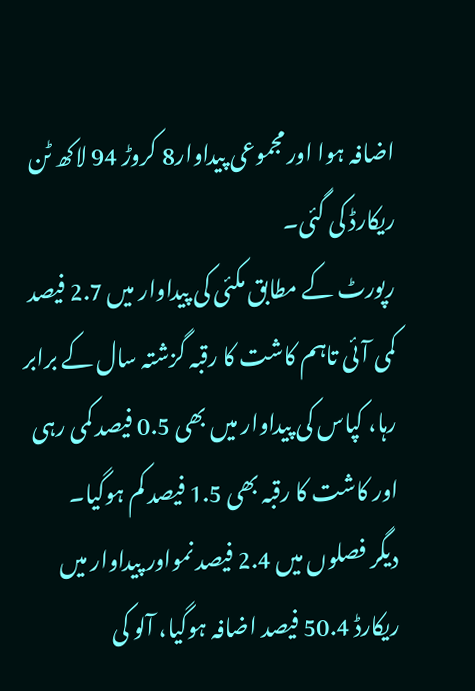اضافہ ہوا اور مجموعی پیداوار8 کروڑ 94 لاکھ ٹن ریکارڈ کی گئی۔
رپورٹ کے مطابق مکئی کی پیداوار میں 2.7 فیصد کمی آئی تاہم کاشت کا رقبہ گزشتہ سال کے برابر رہا، کپاس کی پیداوار میں بھی 0.5 فیصد کمی رہی اور کاشت کا رقبہ بھی 1.5 فیصد کم ہوگیا۔
دیگر فصلوں میں 2.4 فیصد نمواور پیداوار میں ریکارڈ 50.4 فیصد اضافہ ہوگیا، آلو کی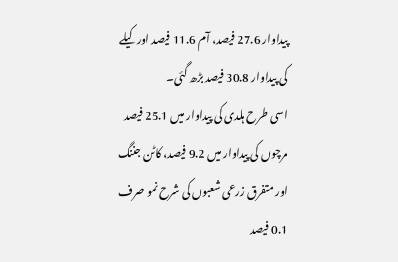پیداوار 27.6 فیصد، آم 11.6 فیصد اور کیلے کی پیداوار 30.8 فیصد بڑھ گئی۔
اسی طرح ہلدی کی پیداوار میں 25.1 فیصد مرچوں کی پیداوار میں 9.2 فیصد، کاٹن جننگ اور متفرق زرعی شعبوں کی شرح نمو صرف 0.1 فیصد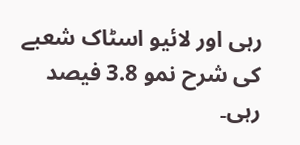رہی اور لائیو اسٹاک شعبے کی شرح نمو 3.8 فیصد رہی۔